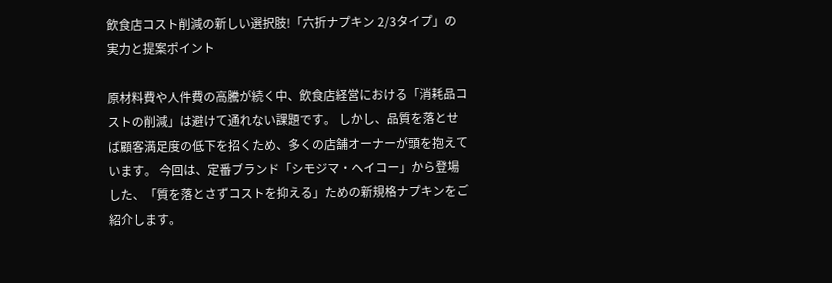飲食店コスト削減の新しい選択肢!「六折ナプキン 2/3タイプ」の実力と提案ポイント

原材料費や人件費の高騰が続く中、飲食店経営における「消耗品コストの削減」は避けて通れない課題です。 しかし、品質を落とせば顧客満足度の低下を招くため、多くの店舗オーナーが頭を抱えています。 今回は、定番ブランド「シモジマ・ヘイコー」から登場した、「質を落とさずコストを抑える」ための新規格ナプキンをご紹介します。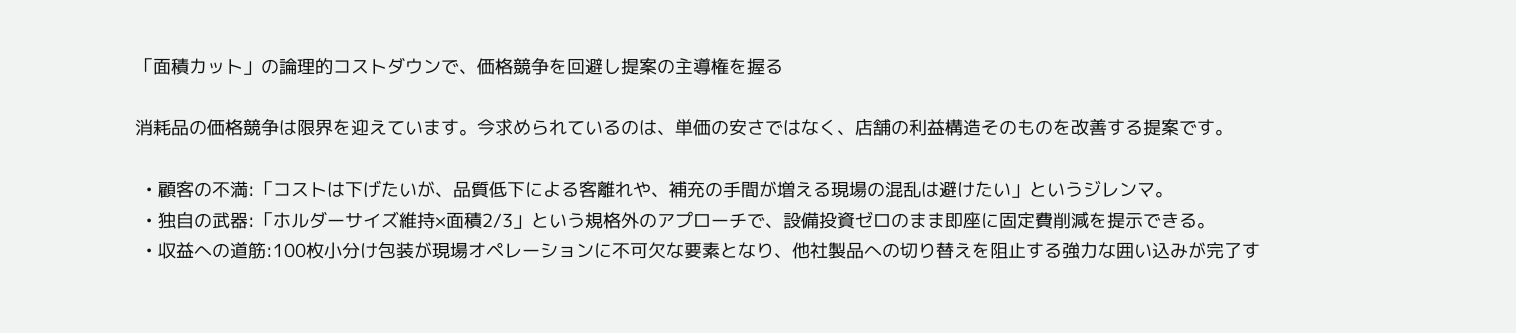「面積カット」の論理的コストダウンで、価格競争を回避し提案の主導権を握る

消耗品の価格競争は限界を迎えています。今求められているのは、単価の安さではなく、店舗の利益構造そのものを改善する提案です。

  • 顧客の不満:「コストは下げたいが、品質低下による客離れや、補充の手間が増える現場の混乱は避けたい」というジレンマ。
  • 独自の武器:「ホルダーサイズ維持×面積2/3」という規格外のアプローチで、設備投資ゼロのまま即座に固定費削減を提示できる。
  • 収益への道筋:100枚小分け包装が現場オペレーションに不可欠な要素となり、他社製品への切り替えを阻止する強力な囲い込みが完了す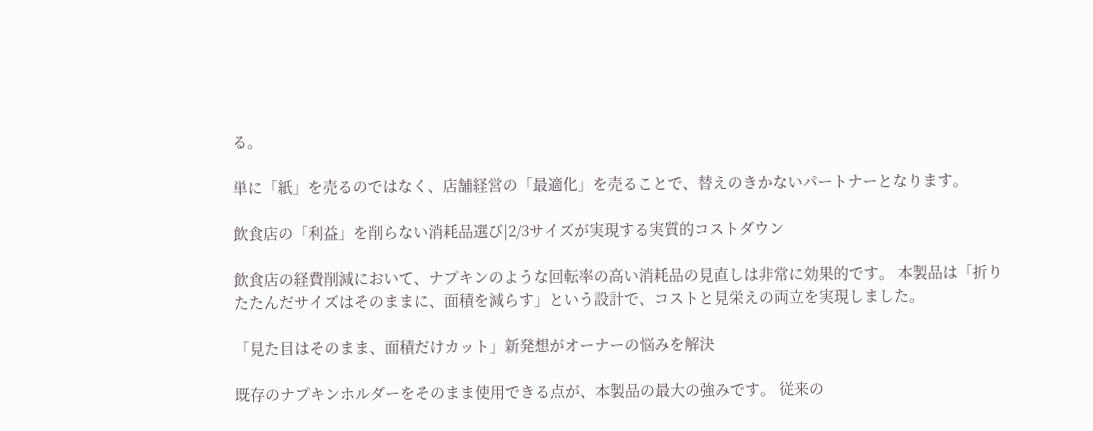る。

単に「紙」を売るのではなく、店舗経営の「最適化」を売ることで、替えのきかないパートナーとなります。

飲食店の「利益」を削らない消耗品選び|2/3サイズが実現する実質的コストダウン

飲食店の経費削減において、ナプキンのような回転率の高い消耗品の見直しは非常に効果的です。 本製品は「折りたたんだサイズはそのままに、面積を減らす」という設計で、コストと見栄えの両立を実現しました。

「見た目はそのまま、面積だけカット」新発想がオーナーの悩みを解決

既存のナプキンホルダーをそのまま使用できる点が、本製品の最大の強みです。 従来の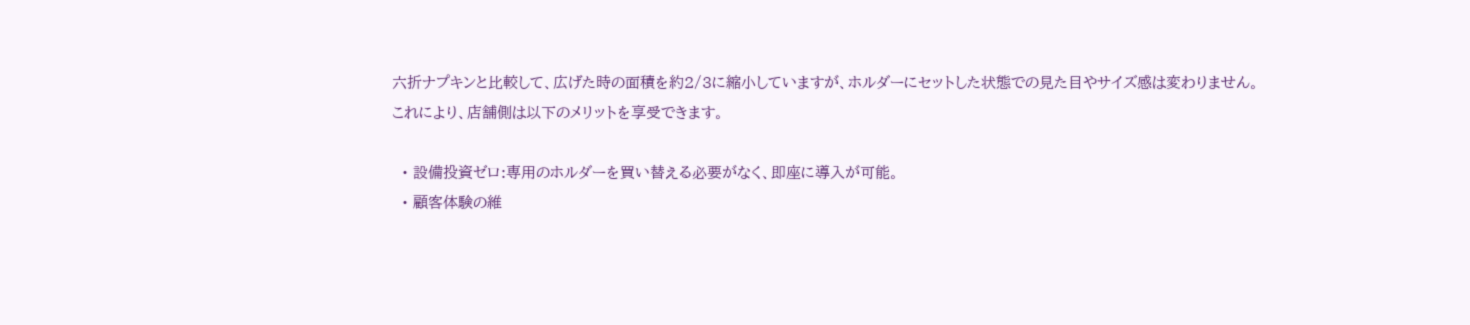六折ナプキンと比較して、広げた時の面積を約2/3に縮小していますが、ホルダーにセットした状態での見た目やサイズ感は変わりません。
これにより、店舗側は以下のメリットを享受できます。

  • 設備投資ゼロ:専用のホルダーを買い替える必要がなく、即座に導入が可能。
  • 顧客体験の維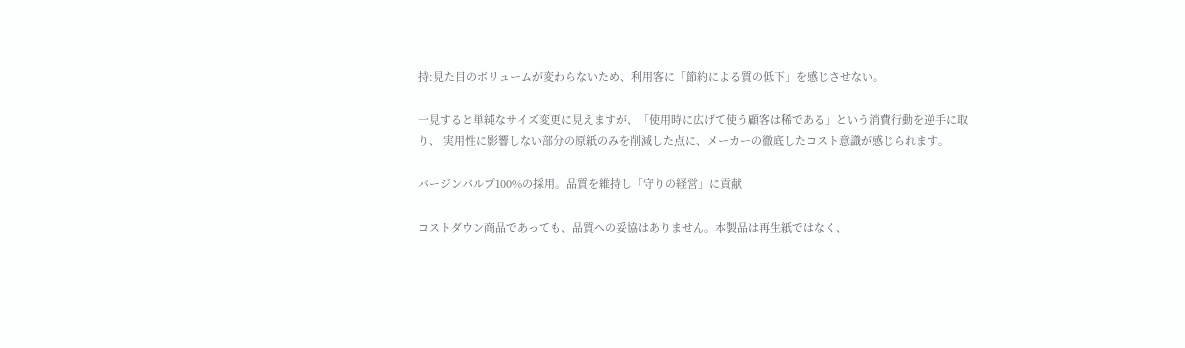持:見た目のボリュームが変わらないため、利用客に「節約による質の低下」を感じさせない。

一見すると単純なサイズ変更に見えますが、「使用時に広げて使う顧客は稀である」という消費行動を逆手に取り、 実用性に影響しない部分の原紙のみを削減した点に、メーカーの徹底したコスト意識が感じられます。

バージンパルプ100%の採用。品質を維持し「守りの経営」に貢献

コストダウン商品であっても、品質への妥協はありません。本製品は再生紙ではなく、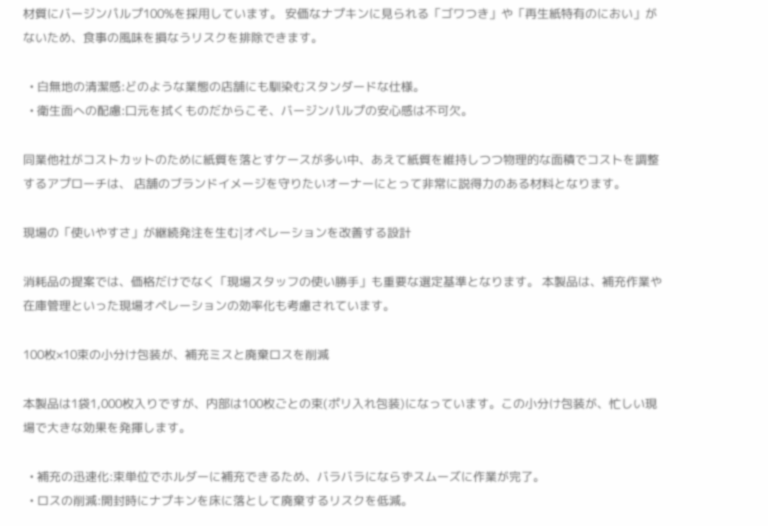材質にバージンパルプ100%を採用しています。 安価なナプキンに見られる「ゴワつき」や「再生紙特有のにおい」がないため、食事の風味を損なうリスクを排除できます。

  • 白無地の清潔感:どのような業態の店舗にも馴染むスタンダードな仕様。
  • 衛生面への配慮:口元を拭くものだからこそ、バージンパルプの安心感は不可欠。

同業他社がコストカットのために紙質を落とすケースが多い中、あえて紙質を維持しつつ物理的な面積でコストを調整するアプローチは、 店舗のブランドイメージを守りたいオーナーにとって非常に説得力のある材料となります。

現場の「使いやすさ」が継続発注を生む|オペレーションを改善する設計

消耗品の提案では、価格だけでなく「現場スタッフの使い勝手」も重要な選定基準となります。 本製品は、補充作業や在庫管理といった現場オペレーションの効率化も考慮されています。

100枚×10束の小分け包装が、補充ミスと廃棄ロスを削減

本製品は1袋1,000枚入りですが、内部は100枚ごとの束(ポリ入れ包装)になっています。この小分け包装が、忙しい現場で大きな効果を発揮します。

  • 補充の迅速化:束単位でホルダーに補充できるため、バラバラにならずスムーズに作業が完了。
  • ロスの削減:開封時にナプキンを床に落として廃棄するリスクを低減。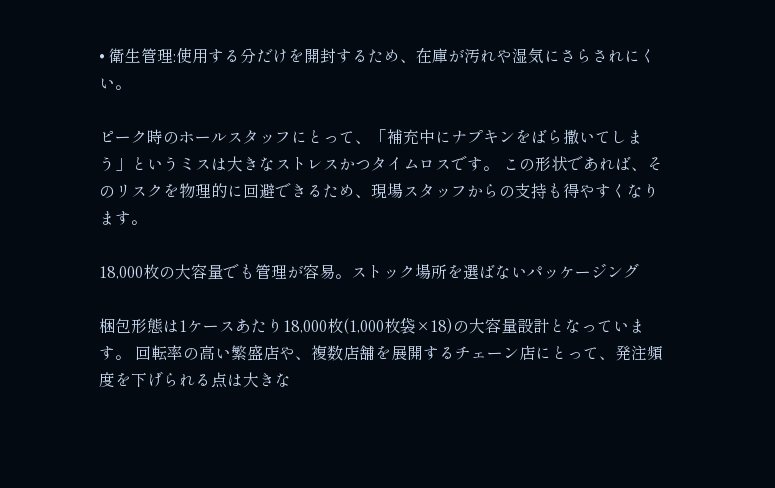• 衛生管理:使用する分だけを開封するため、在庫が汚れや湿気にさらされにくい。

ピーク時のホールスタッフにとって、「補充中にナプキンをばら撒いてしまう」というミスは大きなストレスかつタイムロスです。 この形状であれば、そのリスクを物理的に回避できるため、現場スタッフからの支持も得やすくなります。

18,000枚の大容量でも管理が容易。ストック場所を選ばないパッケージング

梱包形態は1ケースあたり18,000枚(1,000枚袋×18)の大容量設計となっています。 回転率の高い繁盛店や、複数店舗を展開するチェーン店にとって、発注頻度を下げられる点は大きな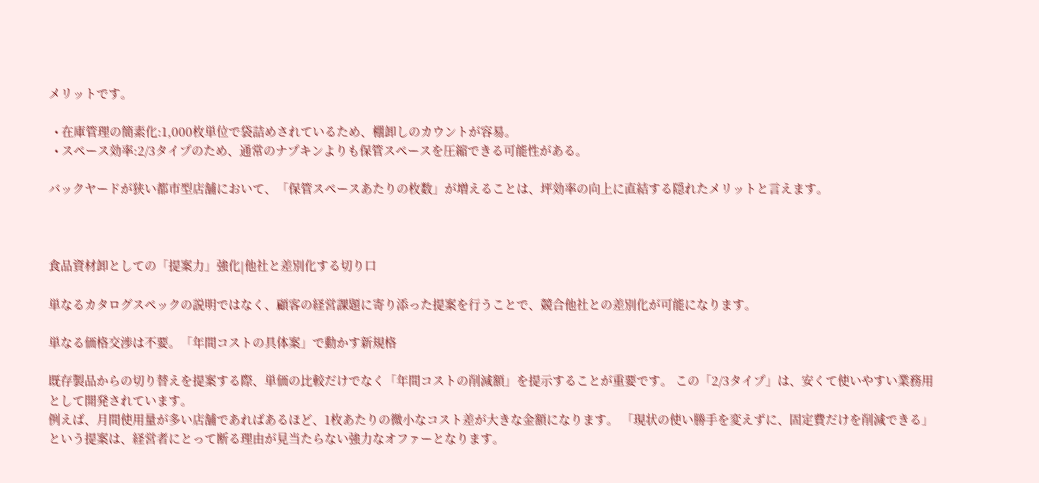メリットです。

  • 在庫管理の簡素化:1,000枚単位で袋詰めされているため、棚卸しのカウントが容易。
  • スペース効率:2/3タイプのため、通常のナプキンよりも保管スペースを圧縮できる可能性がある。

バックヤードが狭い都市型店舗において、「保管スペースあたりの枚数」が増えることは、坪効率の向上に直結する隠れたメリットと言えます。



食品資材卸としての「提案力」強化|他社と差別化する切り口

単なるカタログスペックの説明ではなく、顧客の経営課題に寄り添った提案を行うことで、競合他社との差別化が可能になります。

単なる価格交渉は不要。「年間コストの具体案」で動かす新規格

既存製品からの切り替えを提案する際、単価の比較だけでなく「年間コストの削減額」を提示することが重要です。 この「2/3タイプ」は、安くて使いやすい業務用として開発されています。
例えば、月間使用量が多い店舗であればあるほど、1枚あたりの微小なコスト差が大きな金額になります。 「現状の使い勝手を変えずに、固定費だけを削減できる」という提案は、経営者にとって断る理由が見当たらない強力なオファーとなります。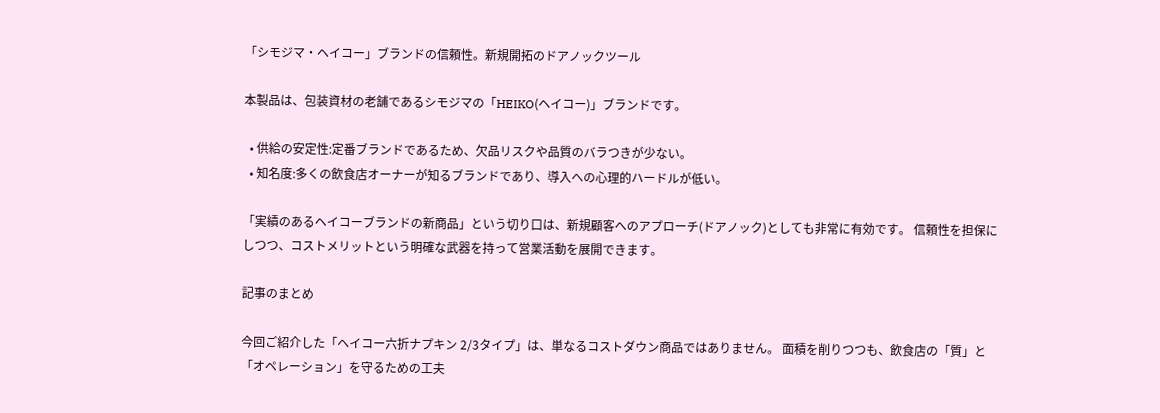「シモジマ・ヘイコー」ブランドの信頼性。新規開拓のドアノックツール

本製品は、包装資材の老舗であるシモジマの「HEIKO(ヘイコー)」ブランドです。

  • 供給の安定性:定番ブランドであるため、欠品リスクや品質のバラつきが少ない。
  • 知名度:多くの飲食店オーナーが知るブランドであり、導入への心理的ハードルが低い。

「実績のあるヘイコーブランドの新商品」という切り口は、新規顧客へのアプローチ(ドアノック)としても非常に有効です。 信頼性を担保にしつつ、コストメリットという明確な武器を持って営業活動を展開できます。

記事のまとめ

今回ご紹介した「ヘイコー六折ナプキン 2/3タイプ」は、単なるコストダウン商品ではありません。 面積を削りつつも、飲食店の「質」と「オペレーション」を守るための工夫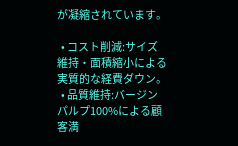が凝縮されています。

  • コスト削減:サイズ維持・面積縮小による実質的な経費ダウン。
  • 品質維持:バージンパルプ100%による顧客満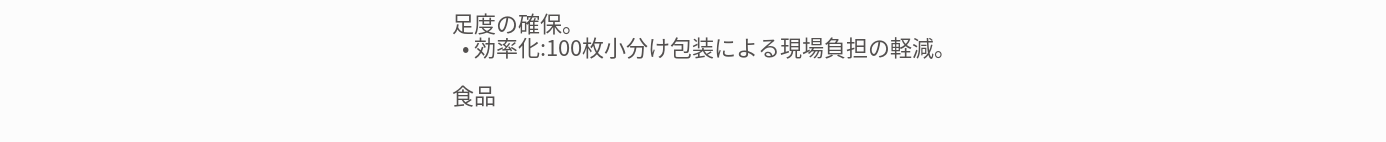足度の確保。
  • 効率化:100枚小分け包装による現場負担の軽減。

食品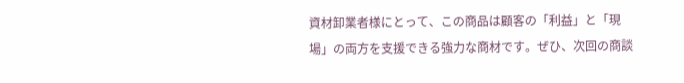資材卸業者様にとって、この商品は顧客の「利益」と「現場」の両方を支援できる強力な商材です。ぜひ、次回の商談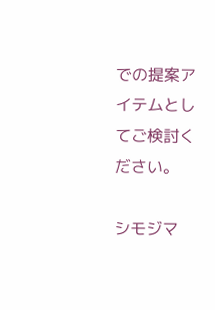での提案アイテムとしてご検討ください。

シモジマ